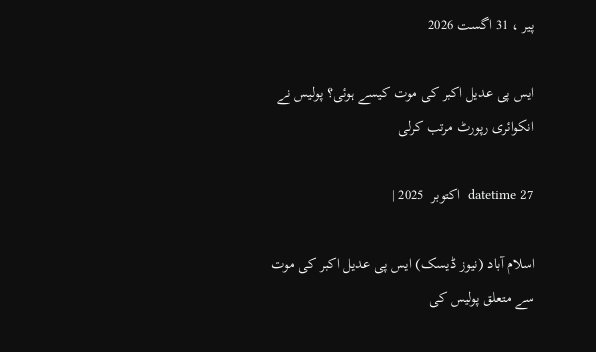پیر ، 31 اگست 2026

ایس پی عدیل اکبر کی موت کیسے ہوئی؟ پولیس نے انکوائری رپورٹ مرتب کرلی

datetime 27  اکتوبر  2025 |

اسلام آباد (نیوز ڈیسک) ایس پی عدیل اکبر کی موت سے متعلق پولیس کی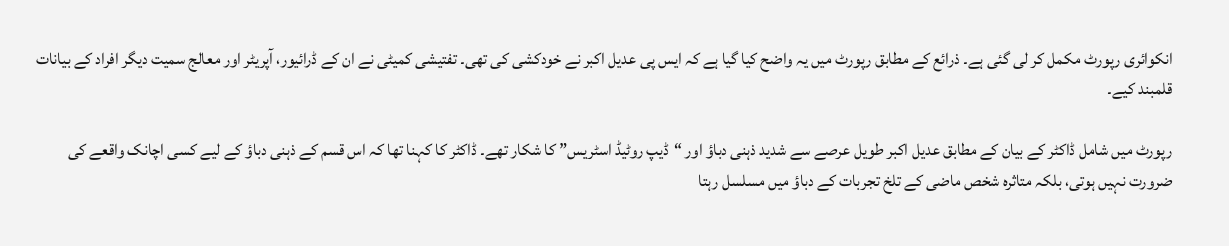انکوائری رپورٹ مکمل کر لی گئی ہے۔ ذرائع کے مطابق رپورٹ میں یہ واضح کیا گیا ہے کہ ایس پی عدیل اکبر نے خودکشی کی تھی۔ تفتیشی کمیٹی نے ان کے ڈرائیور، آپریٹر اور معالج سمیت دیگر افراد کے بیانات قلمبند کیے۔

رپورٹ میں شامل ڈاکٹر کے بیان کے مطابق عدیل اکبر طویل عرصے سے شدید ذہنی دباؤ اور “ڈیپ روٹیڈ اسٹریس” کا شکار تھے۔ ڈاکٹر کا کہنا تھا کہ اس قسم کے ذہنی دباؤ کے لیے کسی اچانک واقعے کی ضرورت نہیں ہوتی، بلکہ متاثرہ شخص ماضی کے تلخ تجربات کے دباؤ میں مسلسل رہتا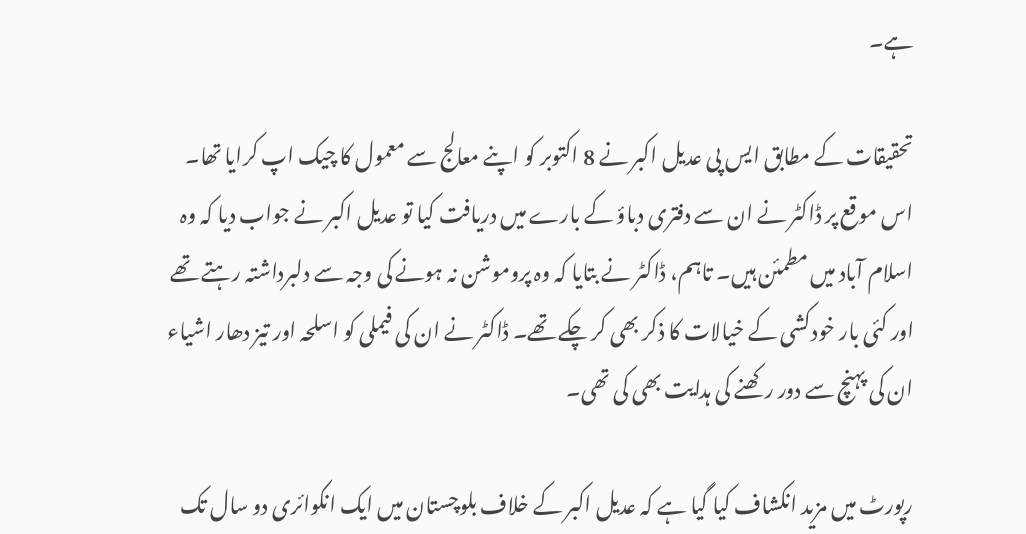ہے۔

تحقیقات کے مطابق ایس پی عدیل اکبر نے 8 اکتوبر کو اپنے معالج سے معمول کا چیک اپ کرایا تھا۔ اس موقع پر ڈاکٹر نے ان سے دفتری دباؤ کے بارے میں دریافت کیا تو عدیل اکبر نے جواب دیا کہ وہ اسلام آباد میں مطمئن ہیں۔ تاہم، ڈاکٹر نے بتایا کہ وہ پروموشن نہ ہونے کی وجہ سے دلبرداشتہ رہتے تھے اور کئی بار خودکشی کے خیالات کا ذکر بھی کر چکے تھے۔ ڈاکٹر نے ان کی فیملی کو اسلحہ اور تیز دھار اشیاء ان کی پہنچ سے دور رکھنے کی ہدایت بھی کی تھی۔

رپورٹ میں مزید انکشاف کیا گیا ہے کہ عدیل اکبر کے خلاف بلوچستان میں ایک انکوائری دو سال تک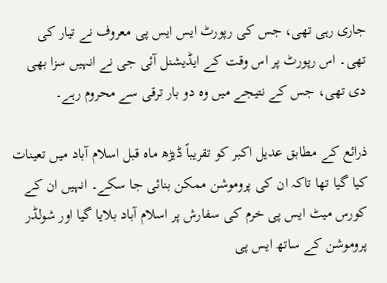جاری رہی تھی، جس کی رپورٹ ایس ایس پی معروف نے تیار کی تھی۔ اس رپورٹ پر اس وقت کے ایڈیشنل آئی جی نے انہیں سزا بھی دی تھی، جس کے نتیجے میں وہ دو بار ترقی سے محروم رہے۔

ذرائع کے مطابق عدیل اکبر کو تقریباً ڈیڑھ ماہ قبل اسلام آباد میں تعینات کیا گیا تھا تاکہ ان کی پروموشن ممکن بنائی جا سکے۔ انہیں ان کے کورس میٹ ایس پی خرم کی سفارش پر اسلام آباد بلایا گیا اور شولڈر پروموشن کے ساتھ ایس پی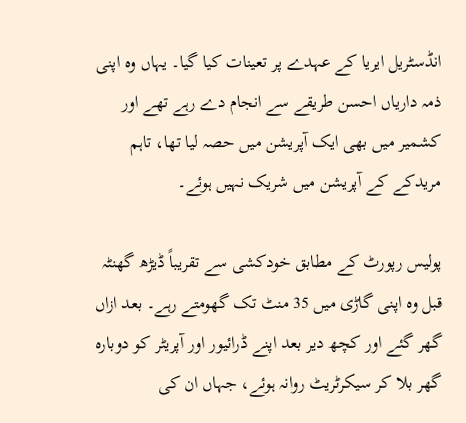انڈسٹریل ایریا کے عہدے پر تعینات کیا گیا۔ یہاں وہ اپنی ذمہ داریاں احسن طریقے سے انجام دے رہے تھے اور کشمیر میں بھی ایک آپریشن میں حصہ لیا تھا، تاہم مریدکے کے آپریشن میں شریک نہیں ہوئے۔

پولیس رپورٹ کے مطابق خودکشی سے تقریباً ڈیڑھ گھنٹہ قبل وہ اپنی گاڑی میں 35 منٹ تک گھومتے رہے۔ بعد ازاں گھر گئے اور کچھ دیر بعد اپنے ڈرائیور اور آپریٹر کو دوبارہ گھر بلا کر سیکرٹریٹ روانہ ہوئے، جہاں ان کی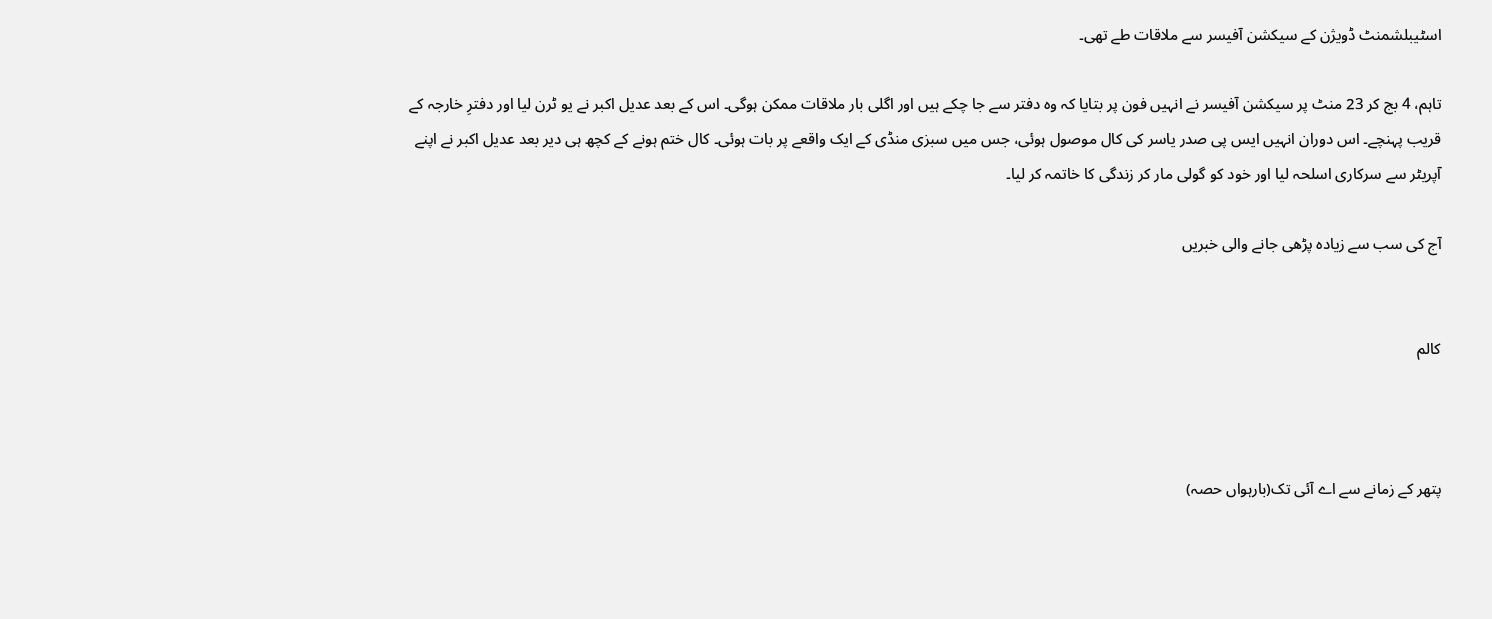اسٹیبلشمنٹ ڈویژن کے سیکشن آفیسر سے ملاقات طے تھی۔

تاہم، 4 بج کر 23 منٹ پر سیکشن آفیسر نے انہیں فون پر بتایا کہ وہ دفتر سے جا چکے ہیں اور اگلی بار ملاقات ممکن ہوگی۔ اس کے بعد عدیل اکبر نے یو ٹرن لیا اور دفترِ خارجہ کے قریب پہنچے۔ اس دوران انہیں ایس پی صدر یاسر کی کال موصول ہوئی، جس میں سبزی منڈی کے ایک واقعے پر بات ہوئی۔ کال ختم ہونے کے کچھ ہی دیر بعد عدیل اکبر نے اپنے آپریٹر سے سرکاری اسلحہ لیا اور خود کو گولی مار کر زندگی کا خاتمہ کر لیا۔

آج کی سب سے زیادہ پڑھی جانے والی خبریں


کالم



پتھر کے زمانے سے اے آئی تک(بارہواں حصہ)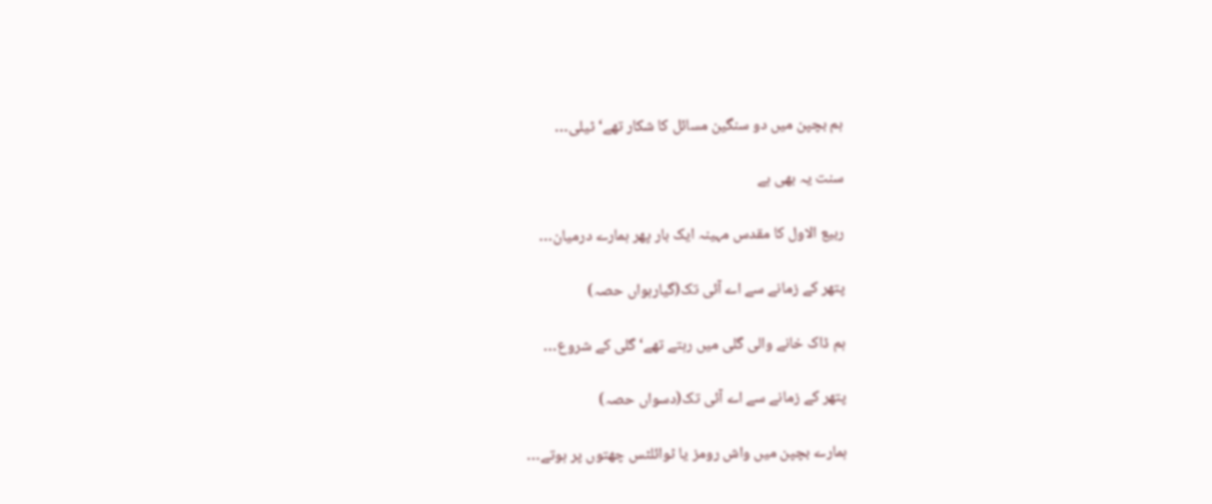ہم بچپن میں دو سنگین مسائل کا شکار تھے‘ ٹیلی…

سنت یہ بھی ہے

ربیع الاول کا مقدس مہینہ ایک بار پھر ہمارے درمیان…

پتھر کے زمانے سے اے آئی تک(گیارہواں حصہ)

ہم ڈاک خانے والی گلی میں رہتے تھے‘ گلی کے شروع…

پتھر کے زمانے سے اے آئی تک(دسواں حصہ)

ہمارے بچپن میں واش رومز یا ٹوائلٹس چھتوں پر ہوتے…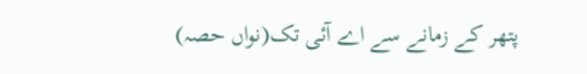پتھر کے زمانے سے اے آئی تک(نواں حصہ)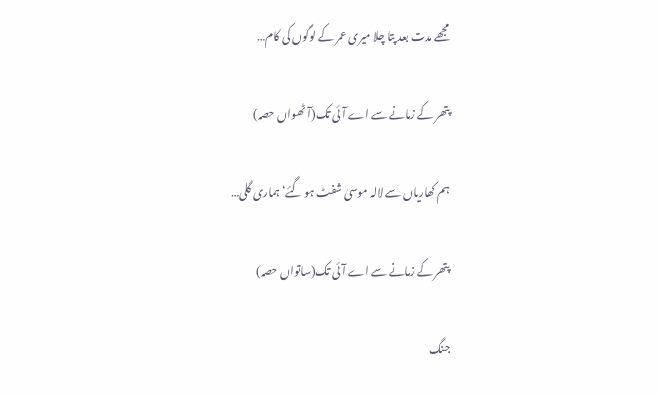مجھے مدت بعد پتا چلا میری عمر کے لوگوں کی کام…

پتھر کے زمانے سے اے آئی تک(آٹھواں حصہ)

ہم کھاریاں سے لالہ موسیٰ شفٹ ہو گئے‘ ہماری گلی…

پتھر کے زمانے سے اے آئی تک(ساتواں حصہ)

جنگ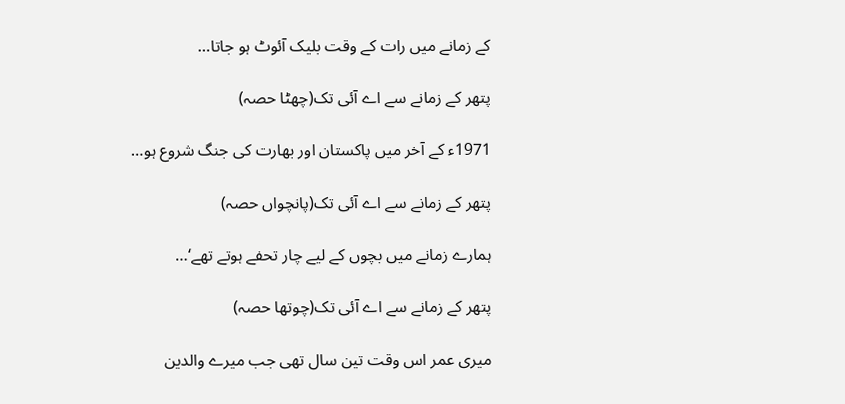کے زمانے میں رات کے وقت بلیک آئوٹ ہو جاتا…

پتھر کے زمانے سے اے آئی تک(چھٹا حصہ)

1971ء کے آخر میں پاکستان اور بھارت کی جنگ شروع ہو…

پتھر کے زمانے سے اے آئی تک(پانچواں حصہ)

ہمارے زمانے میں بچوں کے لیے چار تحفے ہوتے تھے‘…

پتھر کے زمانے سے اے آئی تک(چوتھا حصہ)

میری عمر اس وقت تین سال تھی جب میرے والدین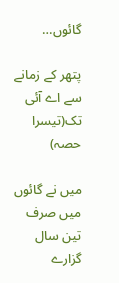گائوں…

پتھر کے زمانے سے اے آئی تک(تیسرا حصہ)

میں نے گائوں میں صرف تین سال گزارے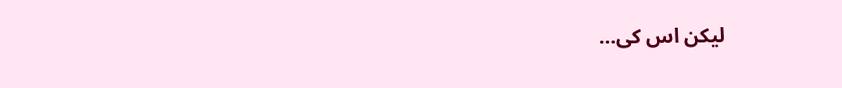لیکن اس کی…